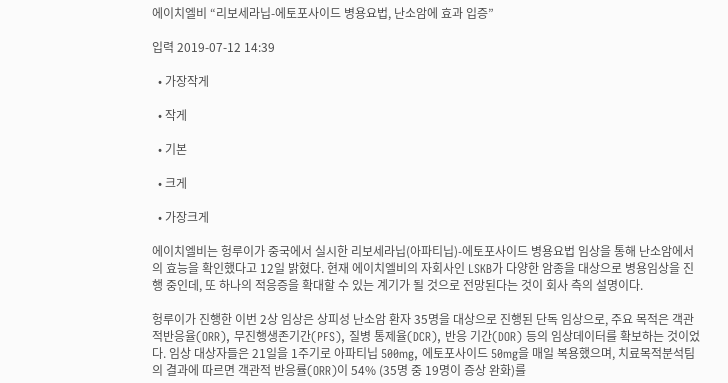에이치엘비 “리보세라닙-에토포사이드 병용요법, 난소암에 효과 입증”

입력 2019-07-12 14:39

  • 가장작게

  • 작게

  • 기본

  • 크게

  • 가장크게

에이치엘비는 헝루이가 중국에서 실시한 리보세라닙(아파티닙)-에토포사이드 병용요법 임상을 통해 난소암에서의 효능을 확인했다고 12일 밝혔다. 현재 에이치엘비의 자회사인 LSKB가 다양한 암종을 대상으로 병용임상을 진행 중인데, 또 하나의 적응증을 확대할 수 있는 계기가 될 것으로 전망된다는 것이 회사 측의 설명이다.

헝루이가 진행한 이번 2상 임상은 상피성 난소암 환자 35명을 대상으로 진행된 단독 임상으로, 주요 목적은 객관적반응율(ORR), 무진행생존기간(PFS), 질병 통제율(DCR), 반응 기간(DOR) 등의 임상데이터를 확보하는 것이었다. 임상 대상자들은 21일을 1주기로 아파티닙 500mg, 에토포사이드 50mg을 매일 복용했으며, 치료목적분석팀의 결과에 따르면 객관적 반응률(ORR)이 54% (35명 중 19명이 증상 완화)를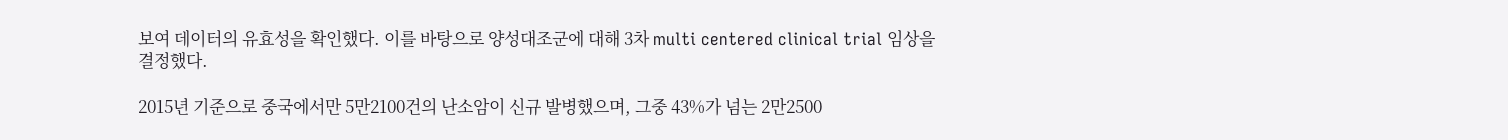보여 데이터의 유효성을 확인했다. 이를 바탕으로 양성대조군에 대해 3차 multi centered clinical trial 임상을 결정했다.

2015년 기준으로 중국에서만 5만2100건의 난소암이 신규 발병했으며, 그중 43%가 넘는 2만2500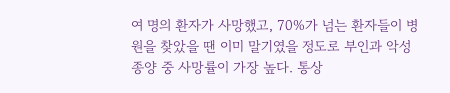여 명의 환자가 사망했고, 70%가 넘는 환자들이 병원을 찾았을 땐 이미 말기였을 정도로 부인과 악성 종양 중 사망률이 가장 높다. 통상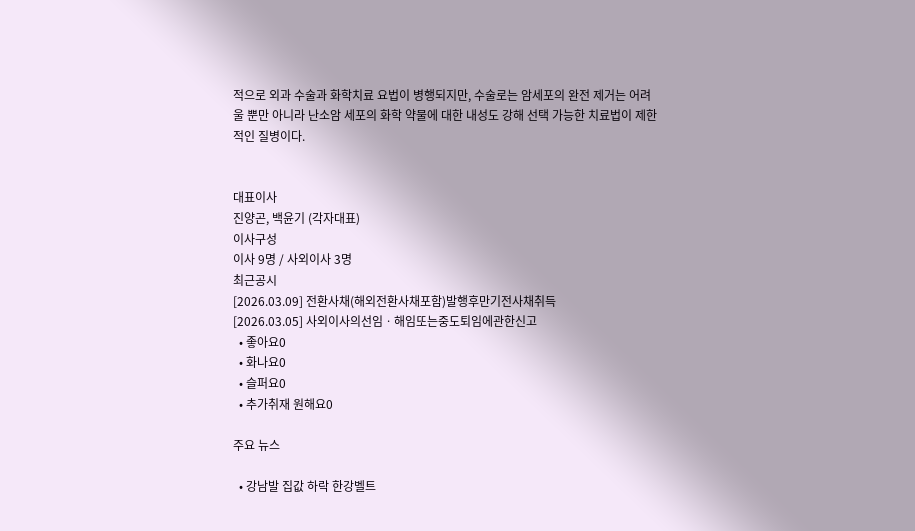적으로 외과 수술과 화학치료 요법이 병행되지만, 수술로는 암세포의 완전 제거는 어려울 뿐만 아니라 난소암 세포의 화학 약물에 대한 내성도 강해 선택 가능한 치료법이 제한적인 질병이다.


대표이사
진양곤, 백윤기 (각자대표)
이사구성
이사 9명 / 사외이사 3명
최근공시
[2026.03.09] 전환사채(해외전환사채포함)발행후만기전사채취득
[2026.03.05] 사외이사의선임ㆍ해임또는중도퇴임에관한신고
  • 좋아요0
  • 화나요0
  • 슬퍼요0
  • 추가취재 원해요0

주요 뉴스

  • 강남발 집값 하락 한강벨트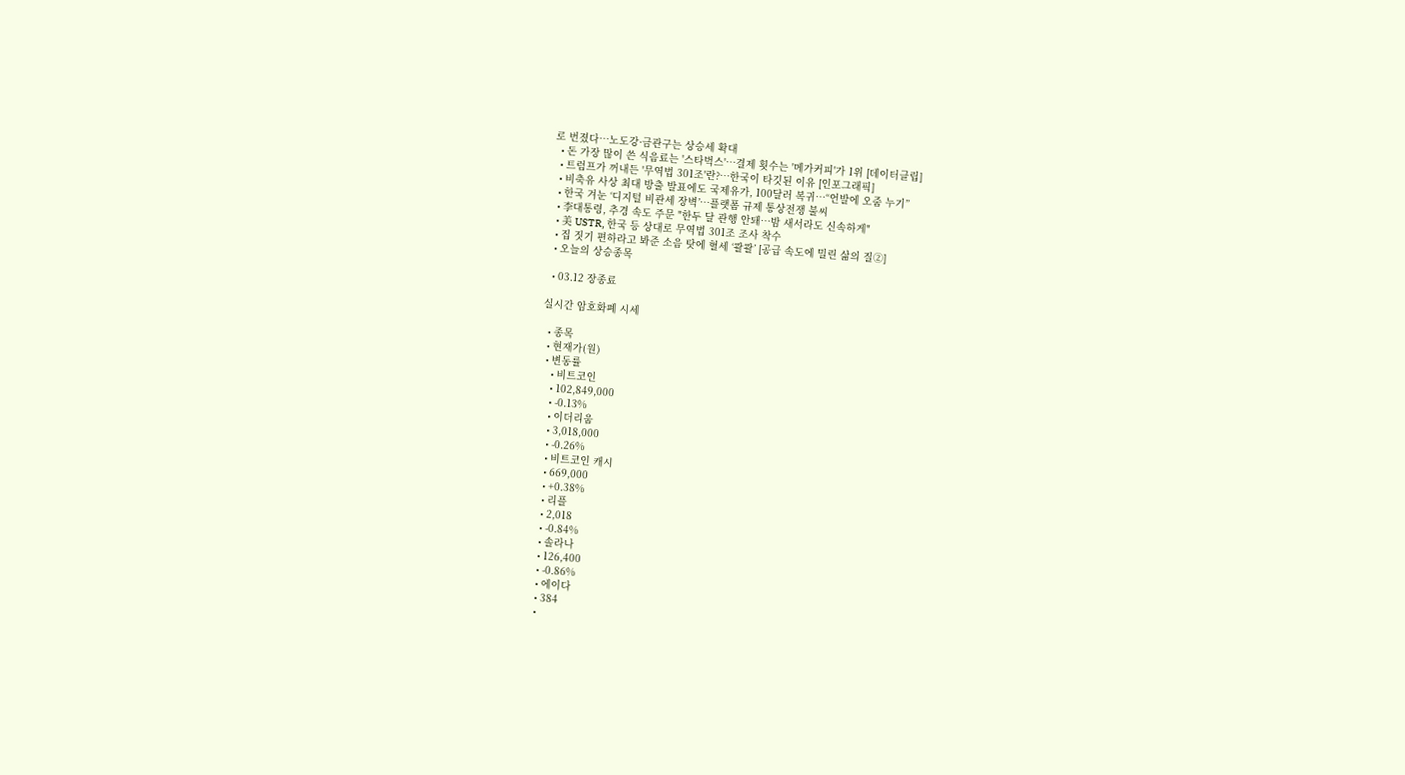로 번졌다⋯노도강·금관구는 상승세 확대
  • 돈 가장 많이 쓴 식음료는 '스타벅스'…결제 횟수는 '메가커피'가 1위 [데이터클립]
  • 트럼프가 꺼내든 '무역법 301조'란?…한국이 타깃된 이유 [인포그래픽]
  • 비축유 사상 최대 방출 발표에도 국제유가, 100달러 복귀⋯“언발에 오줌 누기”
  • 한국 겨눈 ‘디지털 비관세 장벽’…플랫폼 규제 통상전쟁 불씨
  • 李대통령, 추경 속도 주문 "한두 달 관행 안돼…밤 새서라도 신속하게"
  • 美 USTR, 한국 등 상대로 무역법 301조 조사 착수
  • 집 짓기 편하라고 봐준 소음 탓에 혈세 ‘콸콸’ [공급 속도에 밀린 삶의 질②]
  • 오늘의 상승종목

  • 03.12 장종료

실시간 암호화폐 시세

  • 종목
  • 현재가(원)
  • 변동률
    • 비트코인
    • 102,849,000
    • -0.13%
    • 이더리움
    • 3,018,000
    • -0.26%
    • 비트코인 캐시
    • 669,000
    • +0.38%
    • 리플
    • 2,018
    • -0.84%
    • 솔라나
    • 126,400
    • -0.86%
    • 에이다
    • 384
    •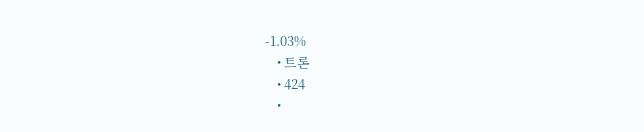-1.03%
    • 트론
    • 424
    •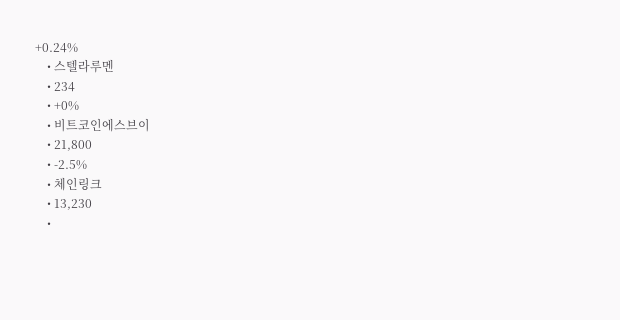+0.24%
    • 스텔라루멘
    • 234
    • +0%
    • 비트코인에스브이
    • 21,800
    • -2.5%
    • 체인링크
    • 13,230
    •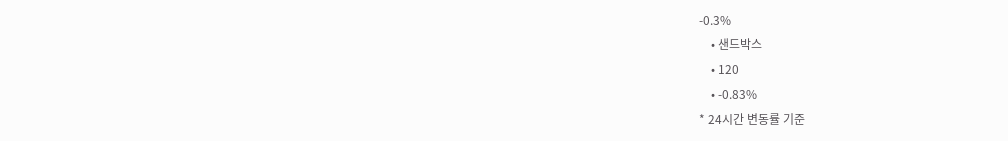-0.3%
    • 샌드박스
    • 120
    • -0.83%
* 24시간 변동률 기준